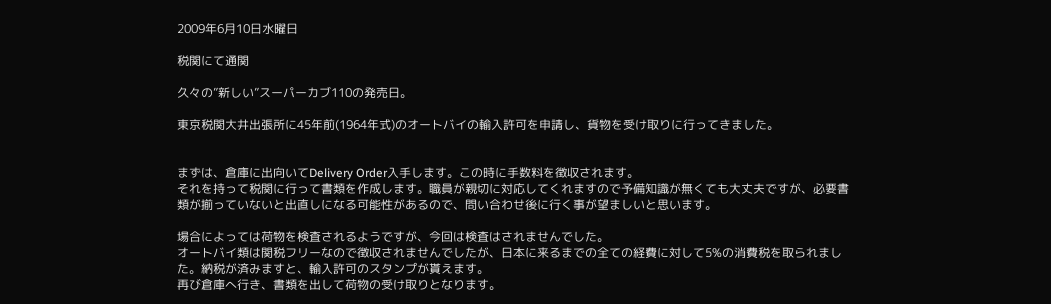2009年6月10日水曜日

税関にて通関

久々の”新しい”スーパーカブ110の発売日。

東京税関大井出張所に45年前(1964年式)のオートバイの輸入許可を申請し、貨物を受け取りに行ってきました。


まずは、倉庫に出向いてDelivery Order入手します。この時に手数料を徴収されます。
それを持って税関に行って書類を作成します。職員が親切に対応してくれますので予備知識が無くても大丈夫ですが、必要書類が揃っていないと出直しになる可能性があるので、問い合わせ後に行く事が望ましいと思います。

場合によっては荷物を検査されるようですが、今回は検査はされませんでした。
オートバイ類は関税フリーなので徴収されませんでしたが、日本に来るまでの全ての経費に対して5%の消費税を取られました。納税が済みますと、輸入許可のスタンプが貰えます。
再び倉庫へ行き、書類を出して荷物の受け取りとなります。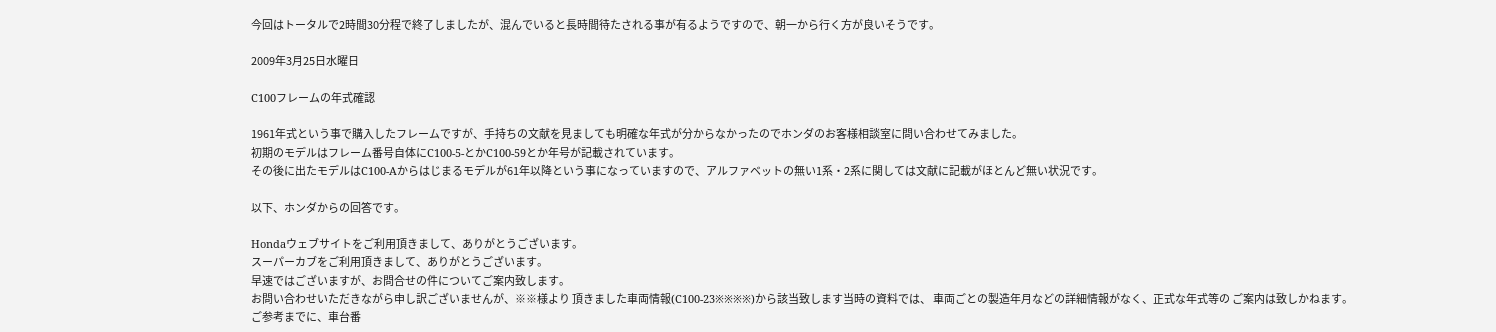今回はトータルで2時間30分程で終了しましたが、混んでいると長時間待たされる事が有るようですので、朝一から行く方が良いそうです。

2009年3月25日水曜日

C100フレームの年式確認

1961年式という事で購入したフレームですが、手持ちの文献を見ましても明確な年式が分からなかったのでホンダのお客様相談室に問い合わせてみました。
初期のモデルはフレーム番号自体にC100-5-とかC100-59とか年号が記載されています。
その後に出たモデルはC100-Aからはじまるモデルが61年以降という事になっていますので、アルファベットの無い1系・2系に関しては文献に記載がほとんど無い状況です。

以下、ホンダからの回答です。

Hondaウェブサイトをご利用頂きまして、ありがとうございます。
スーパーカブをご利用頂きまして、ありがとうございます。
早速ではございますが、お問合せの件についてご案内致します。
お問い合わせいただきながら申し訳ございませんが、※※様より 頂きました車両情報(C100-23※※※※)から該当致します当時の資料では、 車両ごとの製造年月などの詳細情報がなく、正式な年式等の ご案内は致しかねます。
ご参考までに、車台番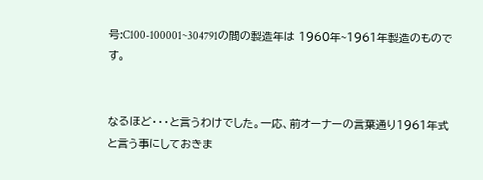号:C100-100001~304791の間の製造年は 1960年~1961年製造のものです。


なるほど・・・と言うわけでした。一応、前オーナーの言葉通り1961年式と言う事にしておきま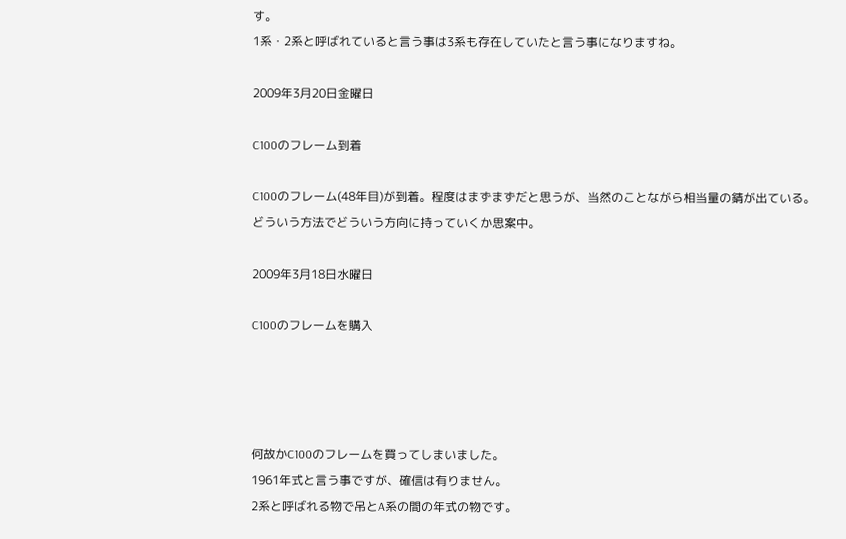す。
1系・2系と呼ばれていると言う事は3系も存在していたと言う事になりますね。

2009年3月20日金曜日

C100のフレーム到着

C100のフレーム(48年目)が到着。程度はまずまずだと思うが、当然のことながら相当量の錆が出ている。
どういう方法でどういう方向に持っていくか思案中。

2009年3月18日水曜日

C100のフレームを購入




何故かC100のフレームを買ってしまいました。
1961年式と言う事ですが、確信は有りません。
2系と呼ばれる物で吊とA系の間の年式の物です。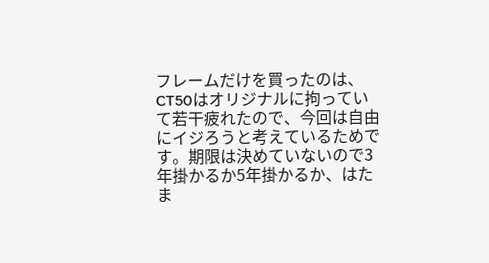フレームだけを買ったのは、CT50はオリジナルに拘っていて若干疲れたので、今回は自由にイジろうと考えているためです。期限は決めていないので3年掛かるか5年掛かるか、はたま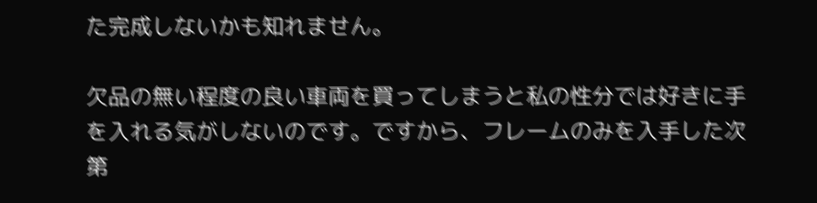た完成しないかも知れません。

欠品の無い程度の良い車両を買ってしまうと私の性分では好きに手を入れる気がしないのです。ですから、フレームのみを入手した次第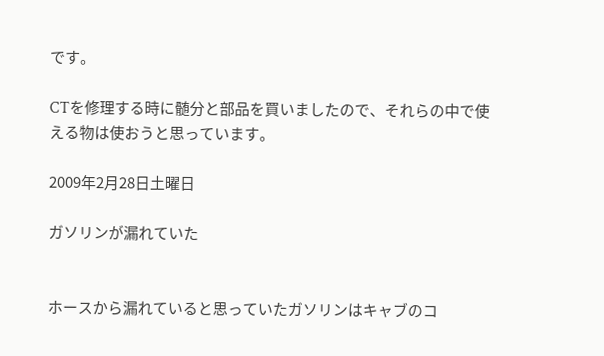です。

CTを修理する時に髄分と部品を買いましたので、それらの中で使える物は使おうと思っています。

2009年2月28日土曜日

ガソリンが漏れていた


ホースから漏れていると思っていたガソリンはキャブのコ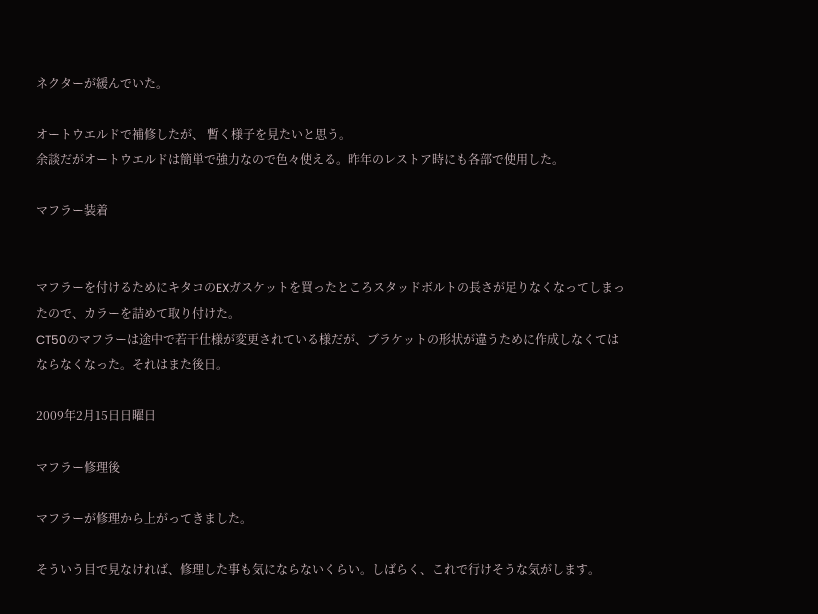ネクターが緩んでいた。

オートウエルドで補修したが、 暫く様子を見たいと思う。
余談だがオートウエルドは簡単で強力なので色々使える。昨年のレストア時にも各部で使用した。

マフラー装着


マフラーを付けるためにキタコのEXガスケットを買ったところスタッドボルトの長さが足りなくなってしまったので、カラーを詰めて取り付けた。
CT50のマフラーは途中で若干仕様が変更されている様だが、ブラケットの形状が違うために作成しなくてはならなくなった。それはまた後日。

2009年2月15日日曜日

マフラー修理後

マフラーが修理から上がってきました。

そういう目で見なければ、修理した事も気にならないくらい。しばらく、これで行けそうな気がします。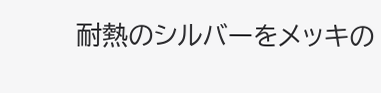耐熱のシルバーをメッキの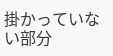掛かっていない部分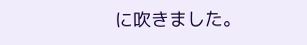に吹きました。